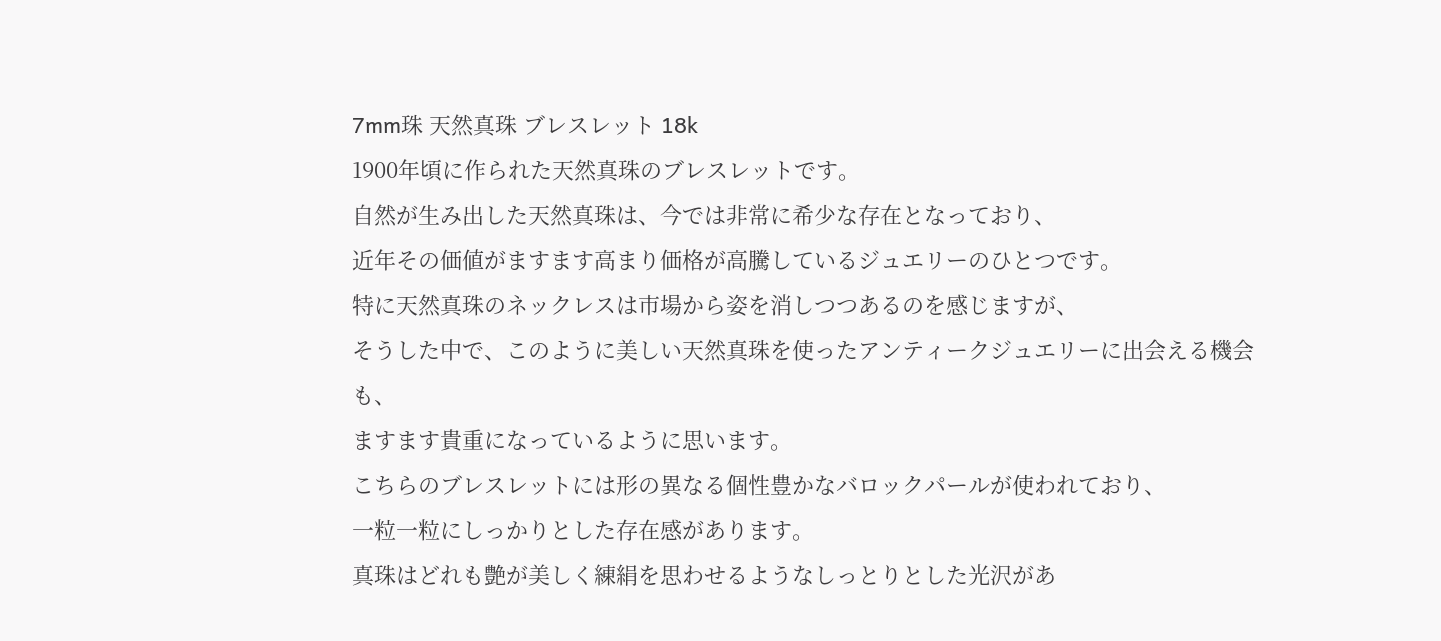7mm珠 天然真珠 ブレスレット 18k
1900年頃に作られた天然真珠のブレスレットです。
自然が生み出した天然真珠は、今では非常に希少な存在となっており、
近年その価値がますます高まり価格が高騰しているジュエリーのひとつです。
特に天然真珠のネックレスは市場から姿を消しつつあるのを感じますが、
そうした中で、このように美しい天然真珠を使ったアンティークジュエリーに出会える機会も、
ますます貴重になっているように思います。
こちらのブレスレットには形の異なる個性豊かなバロックパールが使われており、
一粒一粒にしっかりとした存在感があります。
真珠はどれも艶が美しく練絹を思わせるようなしっとりとした光沢があ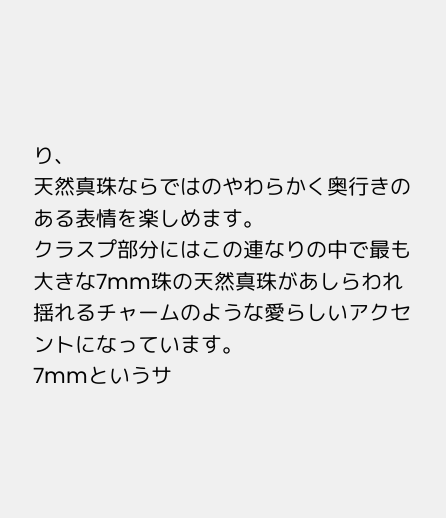り、
天然真珠ならではのやわらかく奥行きのある表情を楽しめます。
クラスプ部分にはこの連なりの中で最も大きな7mm珠の天然真珠があしらわれ
揺れるチャームのような愛らしいアクセントになっています。
7mmというサ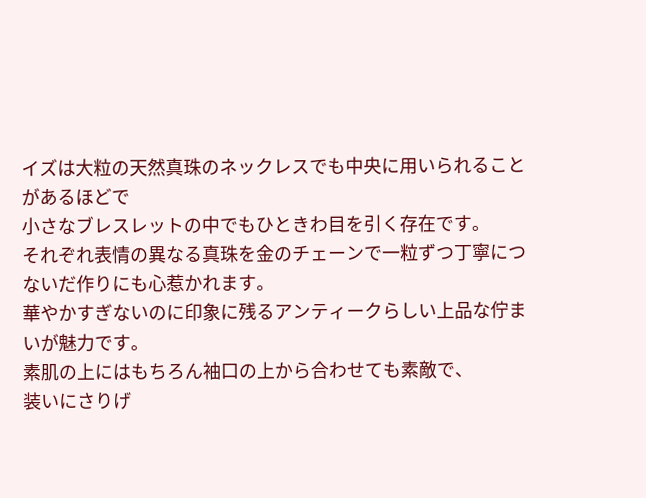イズは大粒の天然真珠のネックレスでも中央に用いられることがあるほどで
小さなブレスレットの中でもひときわ目を引く存在です。
それぞれ表情の異なる真珠を金のチェーンで一粒ずつ丁寧につないだ作りにも心惹かれます。
華やかすぎないのに印象に残るアンティークらしい上品な佇まいが魅力です。
素肌の上にはもちろん袖口の上から合わせても素敵で、
装いにさりげ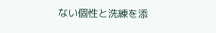ない個性と洗練を添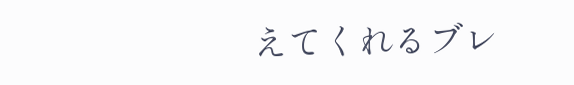えてくれるブレ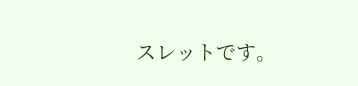スレットです。